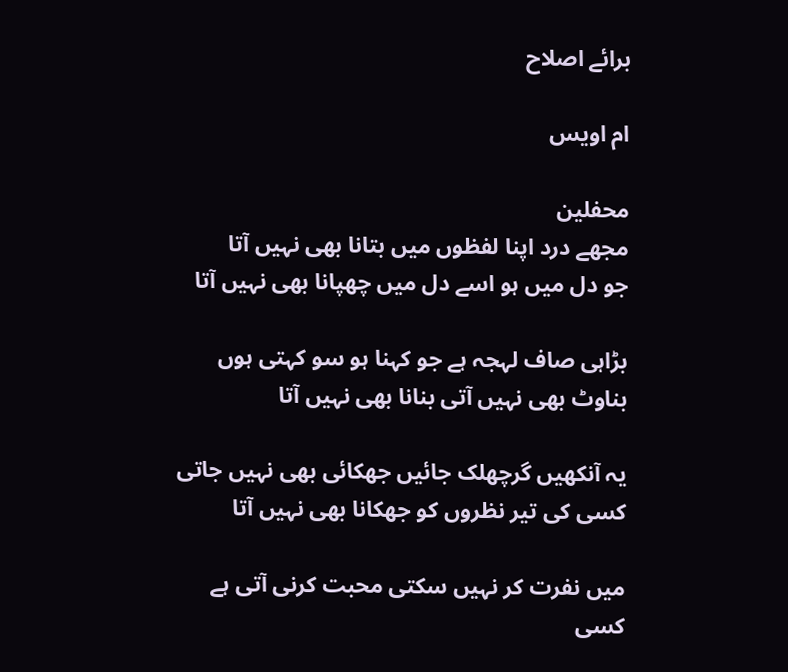برائے اصلاح

ام اویس

محفلین
مجھے درد اپنا لفظوں میں بتانا بھی نہیں آتا
جو دل میں ہو اسے دل میں چھپانا بھی نہیں آتا

بڑاہی صاف لہجہ ہے جو کہنا ہو سو کہتی ہوں
بناوٹ بھی نہیں آتی بنانا بھی نہیں آتا

یہ آنکھیں گرچھلک جائیں جھکائی بھی نہیں جاتی
کسی کی تیر نظروں کو جھکانا بھی نہیں آتا

میں نفرت کر نہیں سکتی محبت کرنی آتی ہے
کسی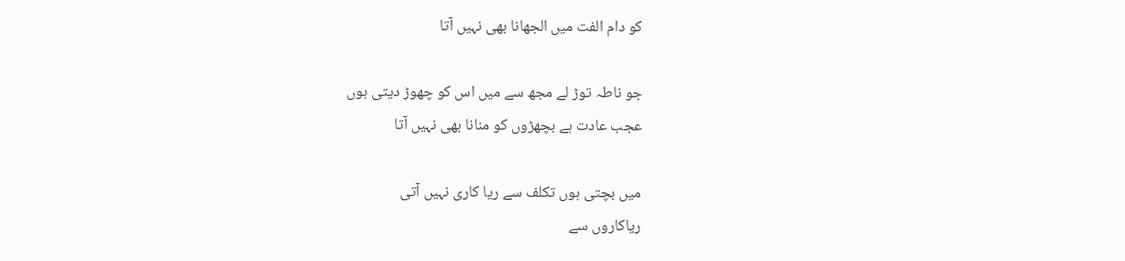کو دام الفت میں الجھانا بھی نہیں آتا

جو ناطہ توڑ لے مجھ سے میں اس کو چھوڑ دیتی ہوں
عجب عادت ہے بچھڑوں کو منانا بھی نہیں آتا

میں بچتی ہوں تکلف سے ریا کاری نہیں آتی
ریاکاروں سے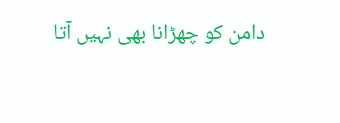دامن کو چھڑانا بھی نہیں آتا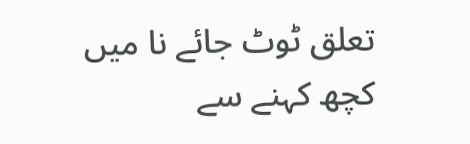تعلق ٹوٹ جائے نا میں کچھ کہنے سے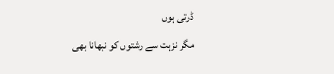ڈرتی ہوں
مگر نزہت سے رشتوں کو نبھانا بھی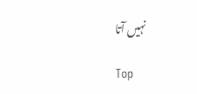نہیں آتا

Top